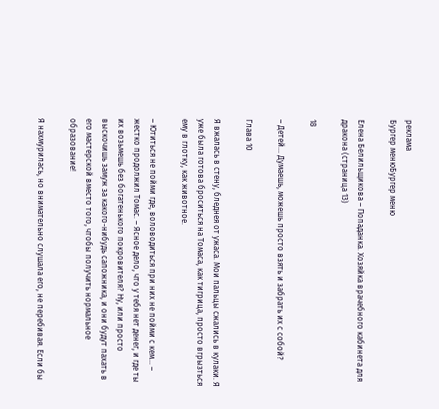реклама
Бургер менюБургер меню

Елена Белильщикова – Попаданка. Хозяйка врачебного кабинета для дракона (страница 13)

18

– Детей… Думаешь, можешь просто взять и забрать их с собой?

Глава 10

Я вжалась в стену, бледнея от ужаса. Мои пальцы сжались в кулаки. Я уже была готова броситься на Томаса, как тигрица, просто вгрызться ему в глотку, как животное.

– Ютиться не пойми где, воловодиться при них не пойми с кем… – жестко продолжил Томас. – Ясное дело, что у тебя нет денег, и где ты их возьмешь без богатенького покровителя? Ну, или просто выскочишь замуж за какого-нибудь сапожника, и они будут пахать в его мастерской вместо того, чтобы получить нормальное образование!

Я нахмурилась, но внимательно слушала его, не перебивая. Если бы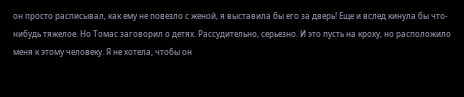он просто расписывал, как ему не повезло с женой, я выставила бы его за дверь! Еще и вслед кинула бы что-нибудь тяжелое. Но Томас заговорил о детях. Рассудительно, серьезно. И это пусть на кроху, но расположило меня к этому человеку. Я не хотела, чтобы он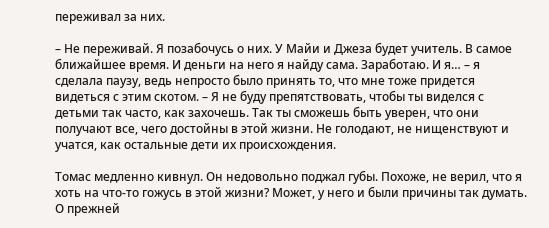переживал за них.

– Не переживай. Я позабочусь о них. У Майи и Джеза будет учитель. В самое ближайшее время. И деньги на него я найду сама. Заработаю. И я… – я сделала паузу, ведь непросто было принять то, что мне тоже придется видеться с этим скотом. – Я не буду препятствовать, чтобы ты виделся с детьми так часто, как захочешь. Так ты сможешь быть уверен, что они получают все, чего достойны в этой жизни. Не голодают, не нищенствуют и учатся, как остальные дети их происхождения.

Томас медленно кивнул. Он недовольно поджал губы. Похоже, не верил, что я хоть на что-то гожусь в этой жизни? Может, у него и были причины так думать. О прежней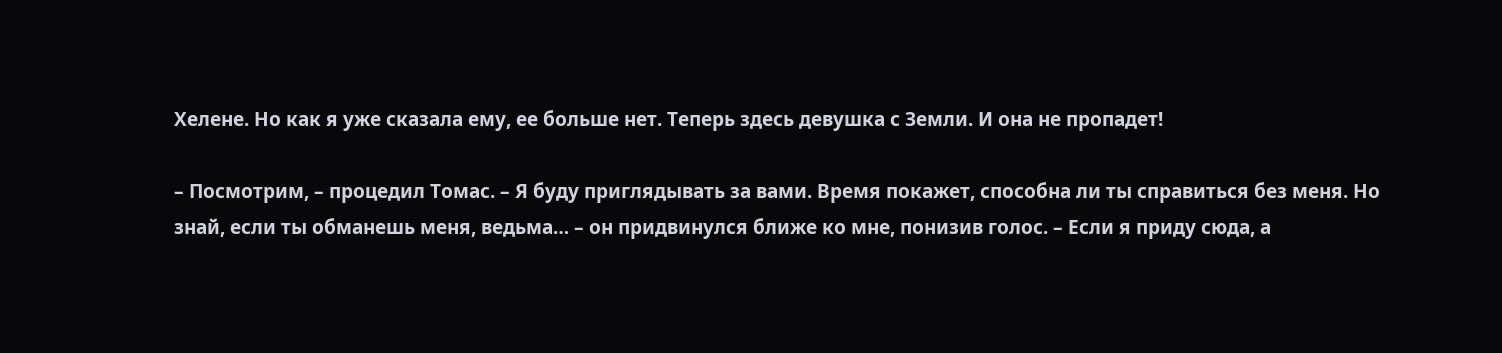Хелене. Но как я уже сказала ему, ее больше нет. Теперь здесь девушка с Земли. И она не пропадет!

– Посмотрим, – процедил Томас. – Я буду приглядывать за вами. Время покажет, способна ли ты справиться без меня. Но знай, если ты обманешь меня, ведьма… – он придвинулся ближе ко мне, понизив голос. – Если я приду сюда, а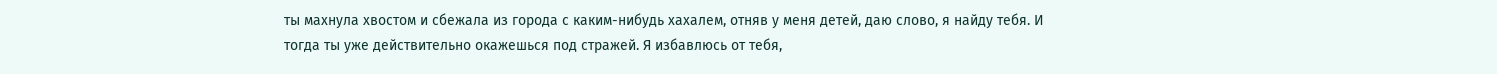ты махнула хвостом и сбежала из города с каким-нибудь хахалем, отняв у меня детей, даю слово, я найду тебя. И тогда ты уже действительно окажешься под стражей. Я избавлюсь от тебя,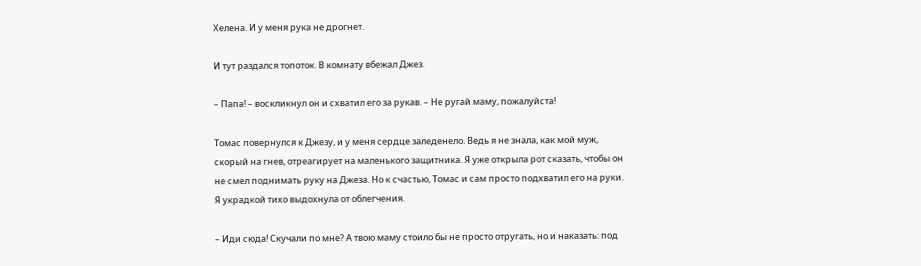Хелена. И у меня рука не дрогнет.

И тут раздался топоток. В комнату вбежал Джез.

– Папа! – воскликнул он и схватил его за рукав. – Не ругай маму, пожалуйста!

Томас повернулся к Джезу, и у меня сердце заледенело. Ведь я не знала, как мой муж, скорый на гнев, отреагирует на маленького защитника. Я уже открыла рот сказать, чтобы он не смел поднимать руку на Джеза. Но к счастью, Томас и сам просто подхватил его на руки. Я украдкой тихо выдохнула от облегчения.

– Иди сюда! Скучали по мне? А твою маму стоило бы не просто отругать, но и наказать: под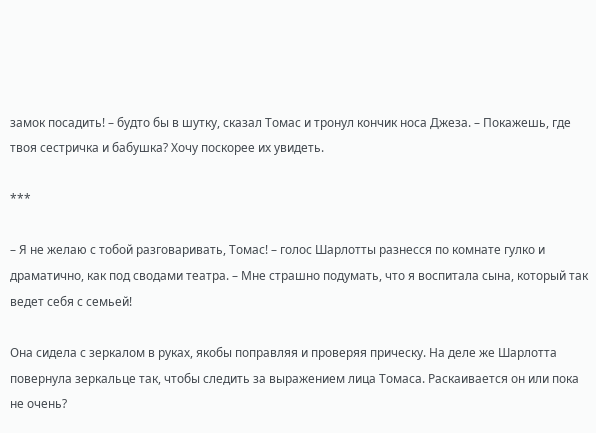замок посадить! – будто бы в шутку, сказал Томас и тронул кончик носа Джеза. – Покажешь, где твоя сестричка и бабушка? Хочу поскорее их увидеть.

***

– Я не желаю с тобой разговаривать, Томас! – голос Шарлотты разнесся по комнате гулко и драматично, как под сводами театра. – Мне страшно подумать, что я воспитала сына, который так ведет себя с семьей!

Она сидела с зеркалом в руках, якобы поправляя и проверяя прическу. На деле же Шарлотта повернула зеркальце так, чтобы следить за выражением лица Томаса. Раскаивается он или пока не очень?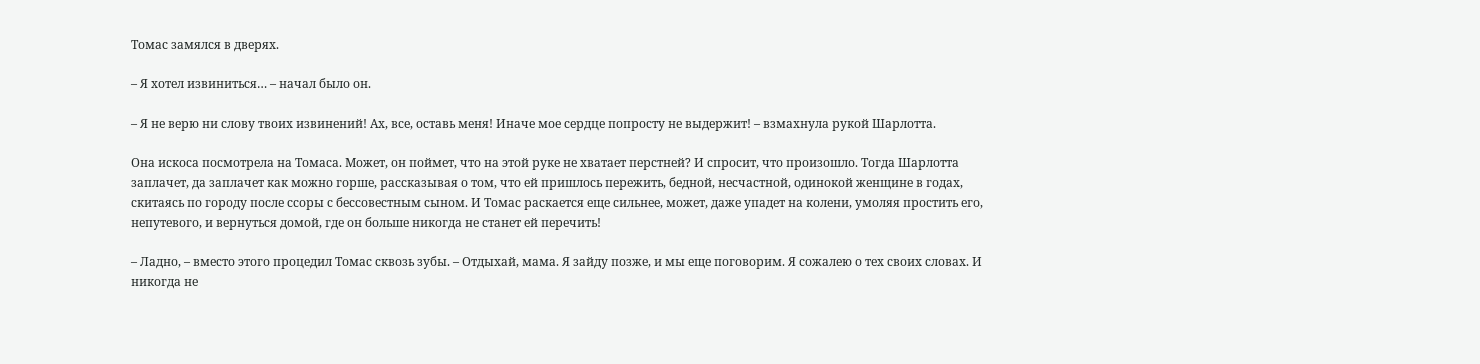Томас замялся в дверях.

– Я хотел извиниться… – начал было он.

– Я не верю ни слову твоих извинений! Ах, все, оставь меня! Иначе мое сердце попросту не выдержит! – взмахнула рукой Шарлотта.

Она искоса посмотрела на Томаса. Может, он поймет, что на этой руке не хватает перстней? И спросит, что произошло. Тогда Шарлотта заплачет, да заплачет как можно горше, рассказывая о том, что ей пришлось пережить, бедной, несчастной, одинокой женщине в годах, скитаясь по городу после ссоры с бессовестным сыном. И Томас раскается еще сильнее, может, даже упадет на колени, умоляя простить его, непутевого, и вернуться домой, где он больше никогда не станет ей перечить!

– Ладно, – вместо этого процедил Томас сквозь зубы. – Отдыхай, мама. Я зайду позже, и мы еще поговорим. Я сожалею о тех своих словах. И никогда не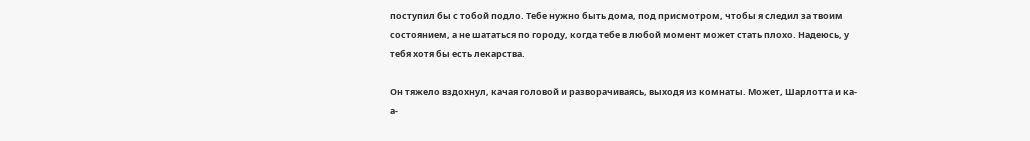поступил бы с тобой подло. Тебе нужно быть дома, под присмотром, чтобы я следил за твоим состоянием, а не шататься по городу, когда тебе в любой момент может стать плохо. Надеюсь, у тебя хотя бы есть лекарства.

Он тяжело вздохнул, качая головой и разворачиваясь, выходя из комнаты. Может, Шарлотта и ка-а-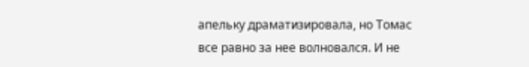апельку драматизировала, но Томас все равно за нее волновался. И не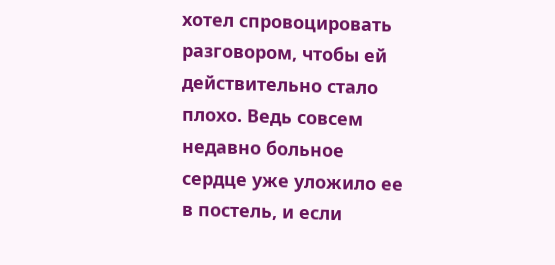хотел спровоцировать разговором, чтобы ей действительно стало плохо. Ведь совсем недавно больное сердце уже уложило ее в постель, и если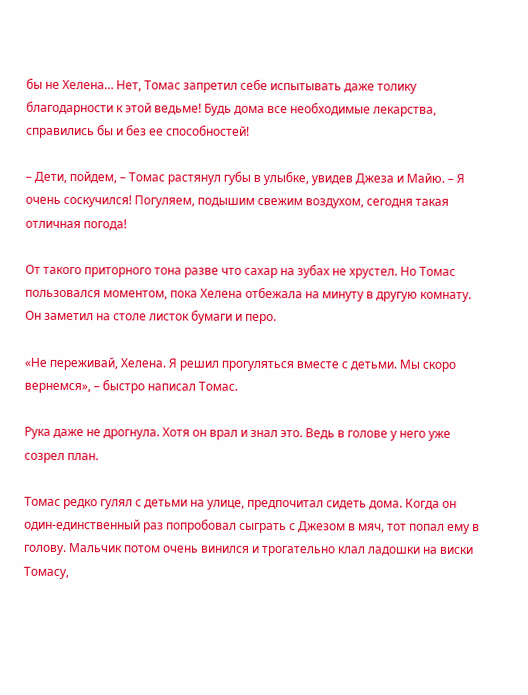бы не Хелена… Нет, Томас запретил себе испытывать даже толику благодарности к этой ведьме! Будь дома все необходимые лекарства, справились бы и без ее способностей!

– Дети, пойдем, – Томас растянул губы в улыбке, увидев Джеза и Майю. – Я очень соскучился! Погуляем, подышим свежим воздухом, сегодня такая отличная погода!

От такого приторного тона разве что сахар на зубах не хрустел. Но Томас пользовался моментом, пока Хелена отбежала на минуту в другую комнату. Он заметил на столе листок бумаги и перо.

«Не переживай, Хелена. Я решил прогуляться вместе с детьми. Мы скоро вернемся», – быстро написал Томас.

Рука даже не дрогнула. Хотя он врал и знал это. Ведь в голове у него уже созрел план.

Томас редко гулял с детьми на улице, предпочитал сидеть дома. Когда он один-единственный раз попробовал сыграть с Джезом в мяч, тот попал ему в голову. Мальчик потом очень винился и трогательно клал ладошки на виски Томасу,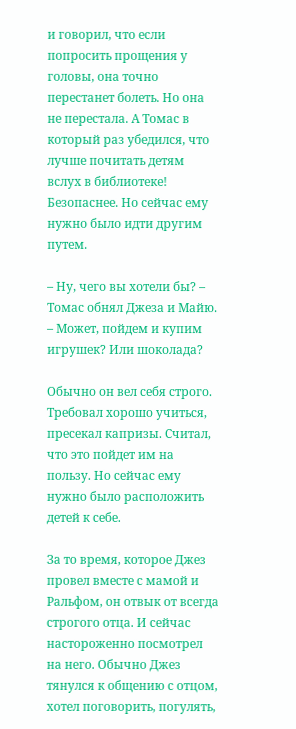и говорил, что если попросить прощения у головы, она точно перестанет болеть. Но она не перестала. А Томас в который раз убедился, что лучше почитать детям вслух в библиотеке! Безопаснее. Но сейчас ему нужно было идти другим путем.

– Ну, чего вы хотели бы? – Томас обнял Джеза и Майю. – Может, пойдем и купим игрушек? Или шоколада?

Обычно он вел себя строго. Требовал хорошо учиться, пресекал капризы. Считал, что это пойдет им на пользу. Но сейчас ему нужно было расположить детей к себе.

За то время, которое Джез провел вместе с мамой и Ральфом, он отвык от всегда строгого отца. И сейчас настороженно посмотрел на него. Обычно Джез тянулся к общению с отцом, хотел поговорить, погулять,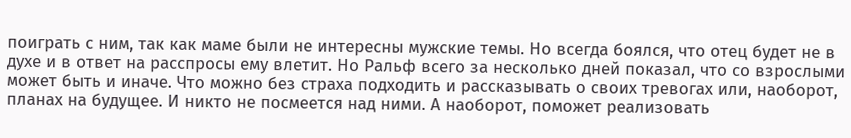поиграть с ним, так как маме были не интересны мужские темы. Но всегда боялся, что отец будет не в духе и в ответ на расспросы ему влетит. Но Ральф всего за несколько дней показал, что со взрослыми может быть и иначе. Что можно без страха подходить и рассказывать о своих тревогах или, наоборот, планах на будущее. И никто не посмеется над ними. А наоборот, поможет реализовать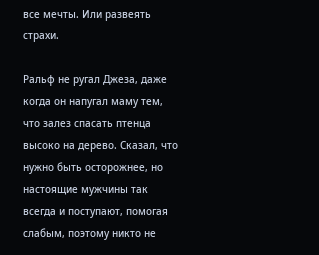все мечты. Или развеять страхи.

Ральф не ругал Джеза, даже когда он напугал маму тем, что залез спасать птенца высоко на дерево. Сказал, что нужно быть осторожнее, но настоящие мужчины так всегда и поступают, помогая слабым, поэтому никто не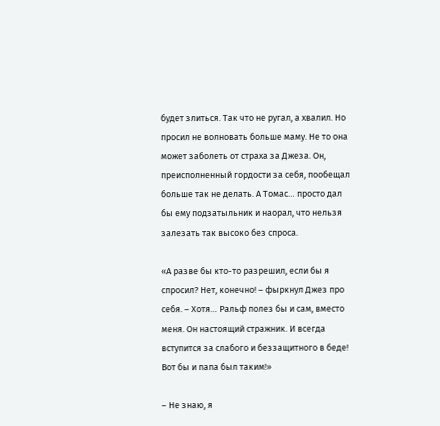будет злиться. Так что не ругал, а хвалил. Но просил не волновать больше маму. Не то она может заболеть от страха за Джеза. Он, преисполненный гордости за себя, пообещал больше так не делать. А Томас… просто дал бы ему подзатыльник и наорал, что нельзя залезать так высоко без спроса.

«А разве бы кто-то разрешил, если бы я спросил? Нет, конечно! – фыркнул Джез про себя. – Хотя… Ральф полез бы и сам, вместо меня. Он настоящий стражник. И всегда вступится за слабого и беззащитного в беде! Вот бы и папа был таким!»

– Не знаю, я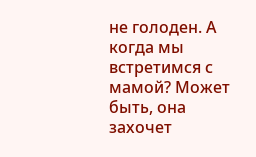не голоден. А когда мы встретимся с мамой? Может быть, она захочет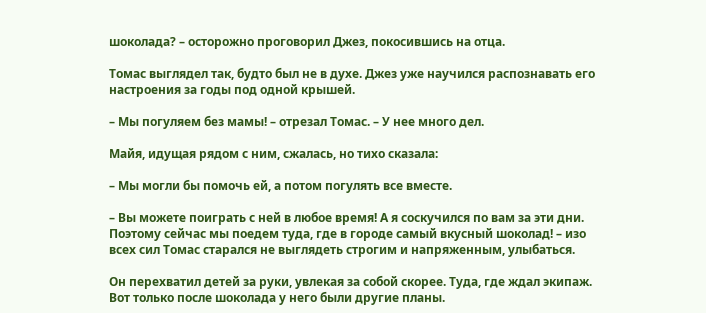шоколада? – осторожно проговорил Джез, покосившись на отца.

Томас выглядел так, будто был не в духе. Джез уже научился распознавать его настроения за годы под одной крышей.

– Мы погуляем без мамы! – отрезал Томас. – У нее много дел.

Майя, идущая рядом с ним, сжалась, но тихо сказала:

– Мы могли бы помочь ей, а потом погулять все вместе.

– Вы можете поиграть с ней в любое время! А я соскучился по вам за эти дни. Поэтому сейчас мы поедем туда, где в городе самый вкусный шоколад! – изо всех сил Томас старался не выглядеть строгим и напряженным, улыбаться.

Он перехватил детей за руки, увлекая за собой скорее. Туда, где ждал экипаж. Вот только после шоколада у него были другие планы.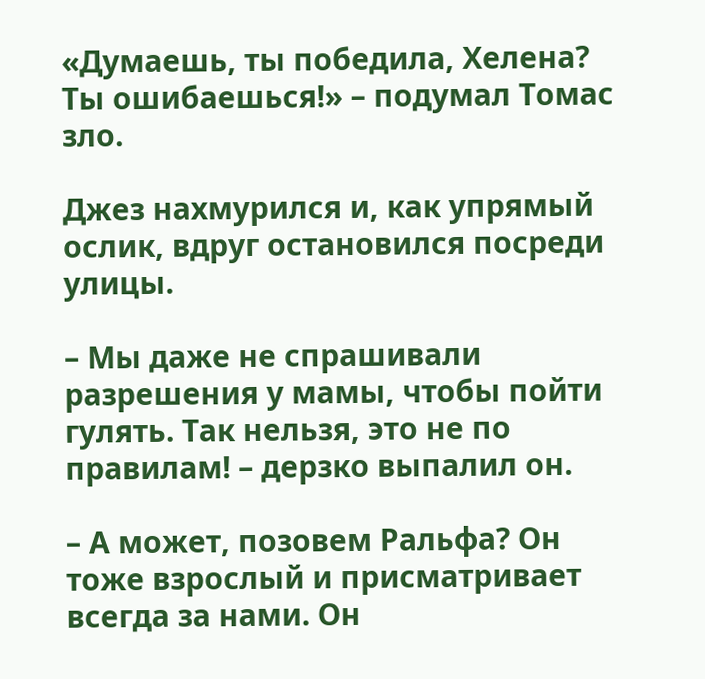«Думаешь, ты победила, Хелена? Ты ошибаешься!» – подумал Томас зло.

Джез нахмурился и, как упрямый ослик, вдруг остановился посреди улицы.

– Мы даже не спрашивали разрешения у мамы, чтобы пойти гулять. Так нельзя, это не по правилам! – дерзко выпалил он.

– А может, позовем Ральфа? Он тоже взрослый и присматривает всегда за нами. Он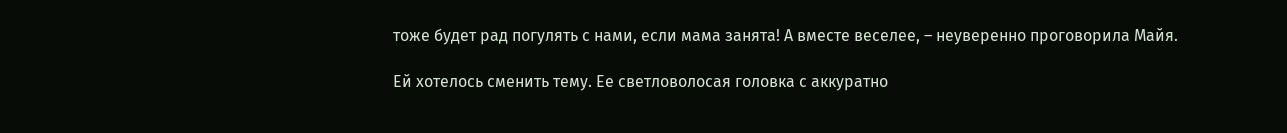тоже будет рад погулять с нами, если мама занята! А вместе веселее, – неуверенно проговорила Майя.

Ей хотелось сменить тему. Ее светловолосая головка с аккуратно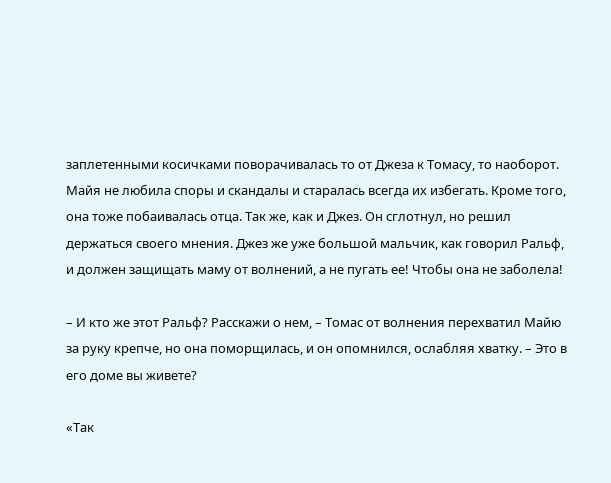заплетенными косичками поворачивалась то от Джеза к Томасу, то наоборот. Майя не любила споры и скандалы и старалась всегда их избегать. Кроме того, она тоже побаивалась отца. Так же, как и Джез. Он сглотнул, но решил держаться своего мнения. Джез же уже большой мальчик, как говорил Ральф, и должен защищать маму от волнений, а не пугать ее! Чтобы она не заболела!

– И кто же этот Ральф? Расскажи о нем, – Томас от волнения перехватил Майю за руку крепче, но она поморщилась, и он опомнился, ослабляя хватку. – Это в его доме вы живете?

«Так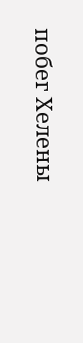побег Хелены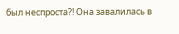был неспроста?! Она завалилась в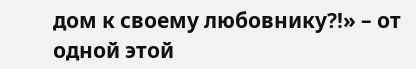дом к своему любовнику?!» – от одной этой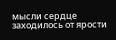мысли сердце заходилось от ярости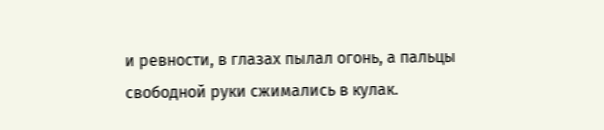и ревности, в глазах пылал огонь, а пальцы свободной руки сжимались в кулак.